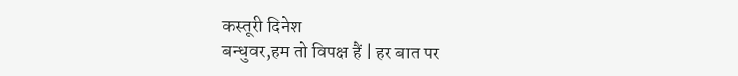कस्तूरी दिनेश
बन्धुवर,हम तो विपक्ष हैं | हर बात पर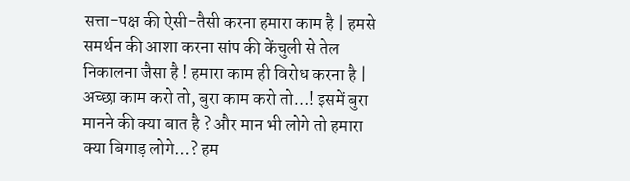सत्ता-पक्ष की ऐसी-तैसी करना हमारा काम है | हमसे समर्थन की आशा करना सांप की केंचुली से तेल निकालना जैसा है ! हमारा काम ही विरोध करना है | अच्छा काम करो तो, बुरा काम करो तो…! इसमें बुरा मानने की क्या बात है ? और मान भी लोगे तो हमारा क्या बिगाड़ लोगे…? हम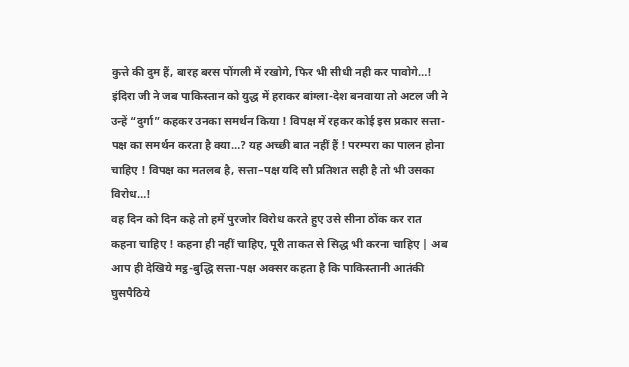कुत्ते की दुम हैं, बारह बरस पोंगली में रखोगे, फिर भी सीधी नही कर पावोगे…! इंदिरा जी ने जब पाकिस्तान को युद्ध में हराकर बांग्ला-देश बनवाया तो अटल जी ने उन्हें “दुर्गा” कहकर उनका समर्थन किया ! विपक्ष में रहकर कोई इस प्रकार सत्ता-पक्ष का समर्थन करता है क्या…? यह अच्छी बात नहीं हैं ! परम्परा का पालन होना चाहिए ! विपक्ष का मतलब है, सत्ता–पक्ष यदि सौ प्रतिशत सही है तो भी उसका विरोध…!
वह दिन को दिन कहे तो हमें पुरजोर विरोध करते हुए उसे सीना ठोंक कर रात कहना चाहिए ! कहना ही नहीं चाहिए, पूरी ताकत से सिद्ध भी करना चाहिए | अब आप ही देखिये मट्ठ-बुद्धि सत्ता-पक्ष अक्सर कहता है कि पाकिस्तानी आतंकी घुसपैठिये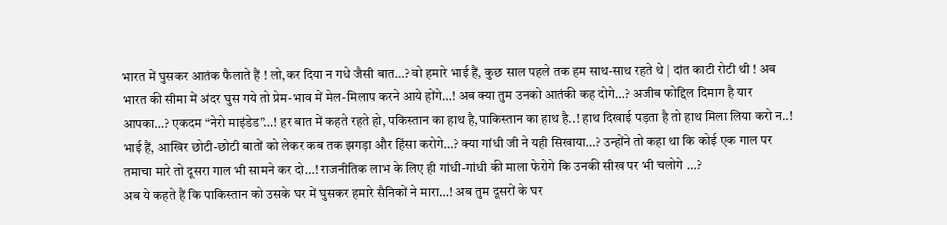भारत में घुसकर आतंक फैलाते हैं ! लो,कर दिया न गधे जैसी बात…? वो हमारे भाई हैं, कुछ साल पहले तक हम साथ-साथ रहते थे | दांत काटी रोटी थी ! अब भारत की सीमा में अंदर घुस गये तो प्रेम-भाव में मेल-मिलाप करने आये होंगे…! अब क्या तुम उनको आतंकी कह दोगे…? अजीब फोद्दिल दिमाग है यार आपका…? एकदम “नेरो माइंडेड”…! हर बात में कहते रहते हो, पकिस्तान का हाथ है,पाकिस्तान का हाथ है..! हाथ दिखाई पड़ता है तो हाथ मिला लिया करो न..! भाई हैं, आखिर छोटी-छोटी बातों को लेकर कब तक झगड़ा और हिंसा करोगे…? क्या गांधी जी ने यही सिखाया…? उन्होंने तो कहा था कि कोई एक गाल पर तमाचा मारे तो दूसरा गाल भी सामने कर दो…! राजनीतिक लाभ के लिए ही गांधी-गांधी की माला फेरोगे कि उनकी सीख पर भी चलोगे …?
अब ये कहते हैं कि पाकिस्तान को उसके घर में घुसकर हमारे सैनिकों ने मारा…! अब तुम दूसरों के घर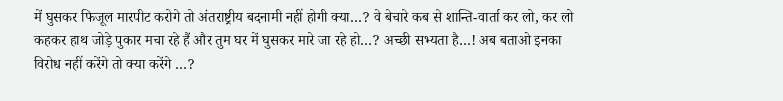में घुसकर फिजूल मारपीट करोगे तो अंतराष्ट्रीय बदनामी नहीं होगी क्या…? वे बेचारे कब से शान्ति-वार्ता कर लो, कर लो कहकर हाथ जोड़े पुकार मचा रहे हैं और तुम घर में घुसकर मारे जा रहे हो…? अच्छी सभ्यता है…! अब बताओ इनका विरोध नहीं करेंगे तो क्या करेंगे …?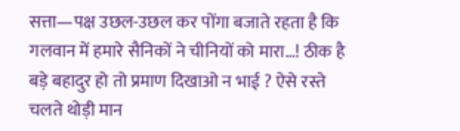सत्ता—पक्ष उछल-उछल कर पोंगा बजाते रहता है कि गलवान में हमारे सैनिकों ने चीनियों को मारा…! ठीक है बड़े बहादुर हो तो प्रमाण दिखाओ न भाई ? ऐसे रस्ते चलते थोड़ी मान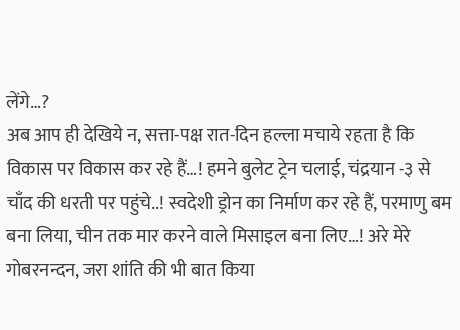लेंगे…?
अब आप ही देखिये न, सत्ता-पक्ष रात-दिन हल्ला मचाये रहता है कि विकास पर विकास कर रहे हैं…! हमने बुलेट ट्रेन चलाई, चंद्रयान -३ से चाँद की धरती पर पहुंचे..! स्वदेशी ड्रोन का निर्माण कर रहे हैं, परमाणु बम बना लिया, चीन तक मार करने वाले मिसाइल बना लिए…! अरे मेरे गोबरनन्दन, जरा शांति की भी बात किया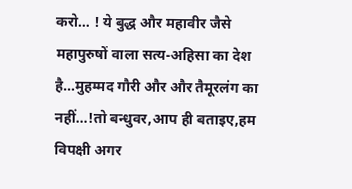करो… ! ये बुद्ध और महावीर जैसे महापुरुषों वाला सत्य-अहिसा का देश है…मुहम्मद गौरी और और तैमूरलंग का नहीं…!तो बन्धुवर,आप ही बताइए,हम विपक्षी अगर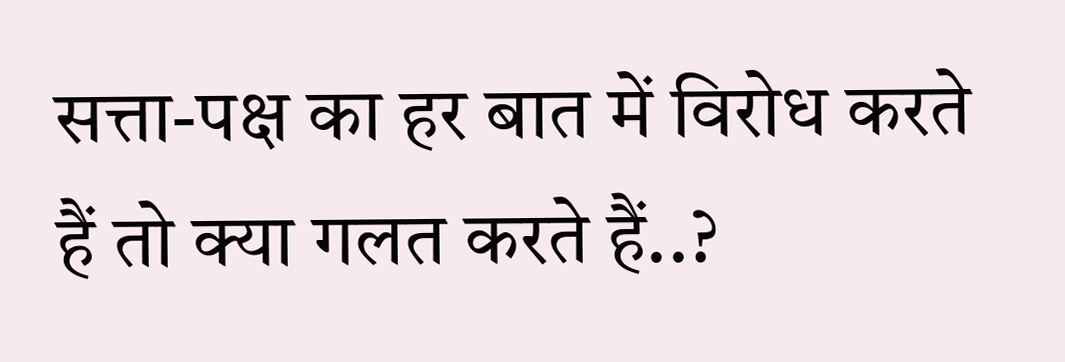सत्ता-पक्ष का हर बात में विरोध करते हैं तो क्या गलत करते हैं..?